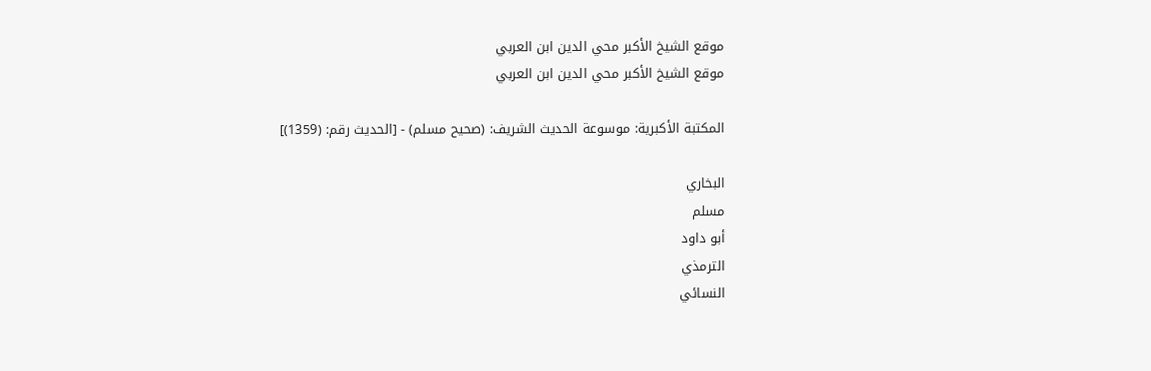موقع الشيخ الأكبر محي الدين ابن العربي
موقع الشيخ الأكبر محي الدين ابن العربي

المكتبة الأكبرية: موسوعة الحديث الشريف: (صحيح مسلم) - [الحديث رقم: (1359)]

البخاري
مسلم
أبو داود
الترمذي
النسائي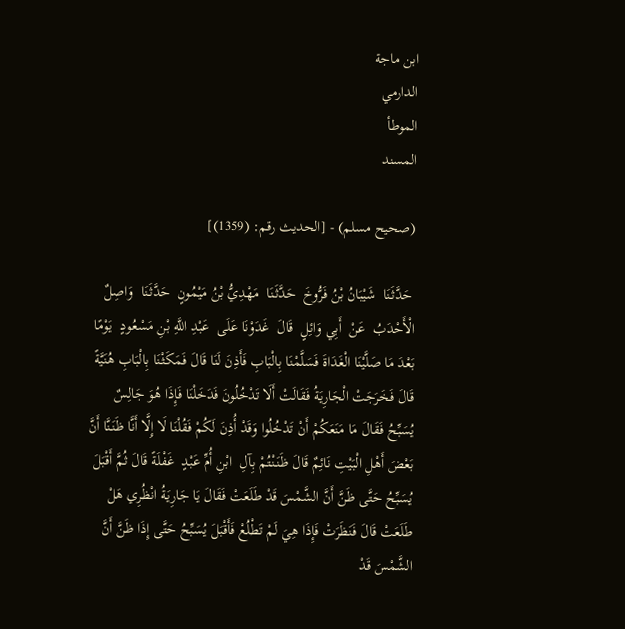ابن ماجة
الدارمي
الموطأ
المسند

(صحيح مسلم) - [الحديث رقم: (1359)]

 حَدَّثَنَا  شَيْبَانُ بْنُ فَرُّوخَ  حَدَّثَنَا  مَهْدِيُّ بْنُ مَيْمُونٍ  حَدَّثَنَا  وَاصِلٌ الْأَحْدَبُ  عَنْ  أَبِي وَائِلٍ  قَالَ  غَدَوْنَا عَلَى  عَبْدِ اللَّهِ بْنِ مَسْعُودٍ  يَوْمًا بَعْدَ مَا صَلَّيْنَا الْغَدَاةَ فَسَلَّمْنَا بِالْبَابِ فَأَذِنَ لَنَا قَالَ فَمَكَثْنَا بِالْبَابِ هُنَيَّةً قَالَ فَخَرَجَتْ الْجَارِيَةُ فَقَالَتْ أَلَا تَدْخُلُونَ فَدَخَلْنَا فَإِذَا هُوَ جَالِسٌ يُسَبِّحُ فَقَالَ مَا مَنَعَكُمْ أَنْ تَدْخُلُوا وَقَدْ أُذِنَ لَكُمْ فَقُلْنَا لَا إِلَّا أَنَّا ظَنَنَّا أَنَّ بَعْضَ أَهْلِ الْبَيْتِ نَائِمٌ قَالَ ظَنَنْتُمْ بِآلِ  ابْنِ أُمِّ عَبْدٍ  غَفْلَةً قَالَ ثُمَّ أَقْبَلَ يُسَبِّحُ حَتَّى ظَنَّ أَنَّ الشَّمْسَ قَدْ طَلَعَتْ فَقَالَ يَا جَارِيَةُ انْظُرِي هَلْ طَلَعَتْ قَالَ فَنَظَرَتْ فَإِذَا هِيَ لَمْ تَطْلُعْ فَأَقْبَلَ يُسَبِّحُ حَتَّى إِذَا ظَنَّ أَنَّ الشَّمْسَ قَدْ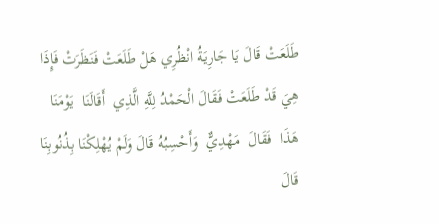طَلَعَتْ قَالَ يَا جَارِيَةُ انْظُرِي هَلْ طَلَعَتْ فَنَظَرَتْ فَإِذَا هِيَ قَدْ طَلَعَتْ فَقَالَ الْحَمْدُ لِلَّهِ الَّذِي  أَقَالَنَا  يَوْمَنَا هَذَا  فَقَالَ  مَهْدِيٌّ  وَأَحْسِبُهُ قَالَ وَلَمْ يُهْلِكْنَا بِذُنُوبِنَا  قَالَ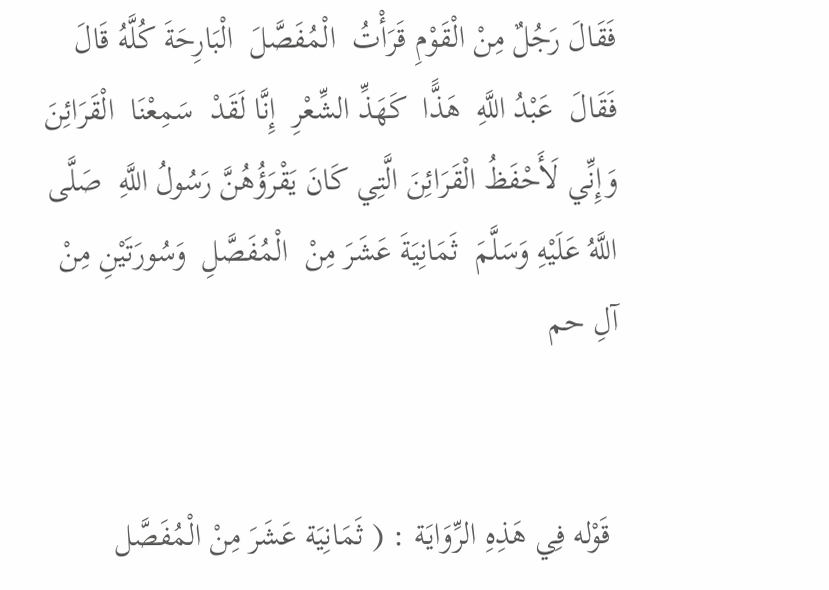فَقَالَ رَجُلٌ مِنْ الْقَوْمِ قَرَأْتُ  الْمُفَصَّلَ  الْبَارِحَةَ كُلَّهُ قَالَ فَقَالَ  عَبْدُ اللَّهِ  هَذًّا  كَهَذِّ الشِّعْرِ  إِنَّا لَقَدْ  سَمِعْنَا  الْقَرَائِنَ  وَإِنِّي لَأَحْفَظُ الْقَرَائِنَ الَّتِي كَانَ يَقْرَؤُهُنَّ رَسُولُ اللَّهِ  صَلَّى اللَّهُ عَلَيْهِ وَسَلَّمَ  ثَمَانِيَةَ عَشَرَ مِنْ  الْمُفَصَّلِ  وَسُورَتَيْنِ مِنْ آلِ حم


 قَوْله فِي هَذِهِ الرِّوَايَة : ( ثَمَانِيَة عَشَرَ مِنْ الْمُفَصَّل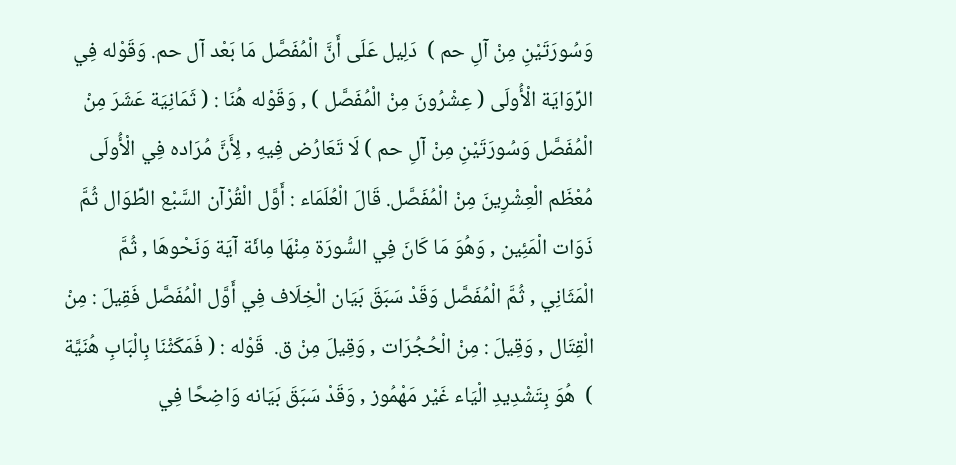وَسُورَتَيْنِ مِنْ آلِ حم )  دَلِيل عَلَى أَنَّ الْمُفَصَّل مَا بَعْد آل حم. وَقَوْله فِي الرِّوَايَة الْأُولَى ( عِشْرُونَ مِنْ الْمُفَصَّل ) , وَقَوْله هُنَا : ( ثَمَانِيَة عَشَرَ مِنْ الْمُفَصَّل وَسُورَتَيْنِ مِنْ آلِ حم ) لَا تَعَارُض فِيهِ , لِأَنَّ مُرَاده فِي الْأُولَى مُعْظَم الْعِشْرِينَ مِنْ الْمُفَصَّل. قَالَ الْعُلَمَاء : أَوَّل الْقُرْآن السَّبْع الطِّوَال ثُمَّ ذَوَات الْمَئِين , وَهُوَ مَا كَانَ فِي السُّورَة مِنْهَا مِائَة آيَة وَنَحْوهَا , ثُمَّ الْمَثَانِي , ثُمَّ الْمُفَصَّل وَقَدْ سَبَقَ بَيَان الْخِلَاف فِي أَوَّل الْمُفَصَّل فَقِيلَ : مِنْ الْقِتَال , وَقِيلَ : مِنْ الْحُجُرَات , وَقِيلَ مِنْ ق.  قَوْله : ( فَمَكَثْنَا بِالْبَابِ هُنَيَّة )  هُوَ بِتَشْدِيدِ الْيَاء غَيْر مَهْمُوز , وَقَدْ سَبَقَ بَيَانه وَاضِحًا فِي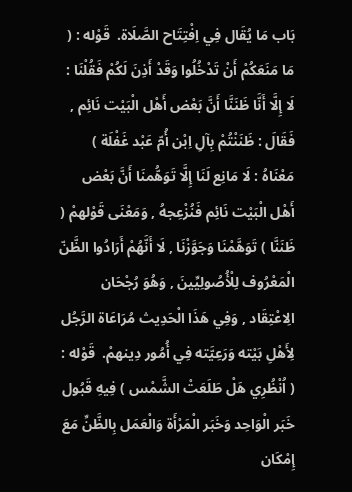بَاب مَا يُقَال فِي اِفْتِتَاح الصَّلَاة.  قَوْله : ( مَا مَنَعَكُمْ أَنْ تَدْخُلُوا وَقَدْ أَذِنَ لَكُمْ فَقُلْنَا : لَا إِلَّا أَنَّا ظَنَنَّا أَنَّ بَعْض أَهْل الْبَيْت نَائِم , فَقَالَ : ظَنَنْتُمْ بِآلِ اِبْن أُمّ عَبْد غَفْلَة )  مَعْنَاهُ : لَا مَانِع لَنَا إِلَّا تَوَهُّمنَا أَنَّ بَعْض أَهْل الْبَيْت نَائِم فَنُزْعِجهُ , وَمَعْنَى قَوْلهمْ ( ظَنَنَّا ) تَوَهَّمْنَا وَجَوَّزْنَا , لَا أَنَّهُمْ أَرَادُوا الظَّنّ الْمَعْرُوف لِلْأُصُولِيِّينَ , وَهُوَ رُجْحَان الِاعْتِقَاد , وَفِي هَذَا الْحَدِيث مُرَاعَاة الرَّجُل لِأَهْلِ بَيْته وَرَعِيَّته فِي أُمُور دِينهمْ.  قَوْله : ( اُنْظُرِي هَلْ طَلَعَتْ الشَّمْس ) فِيهِ قَبُول خَبَر الْوَاحِد وَخَبَر الْمَرْأَة وَالْعَمَل بِالظَّنِّ مَعَ إِمْكَان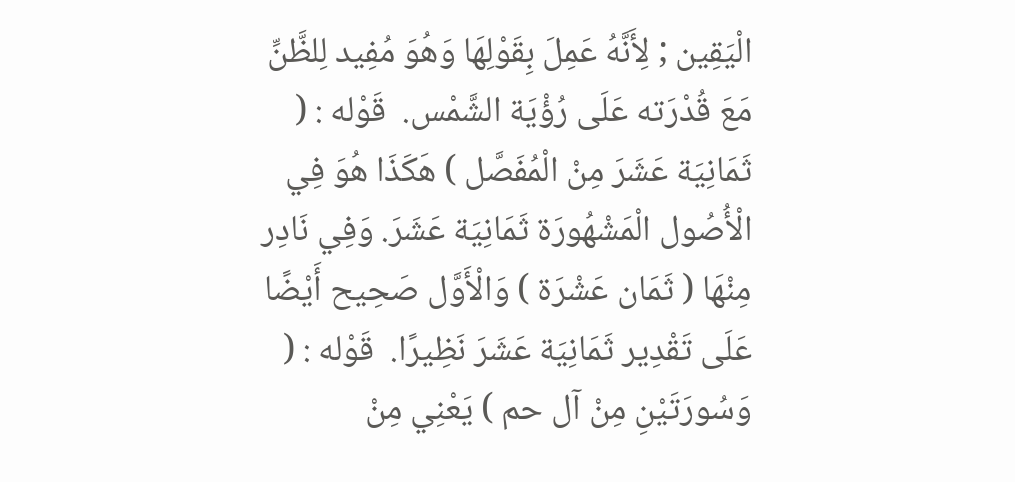الْيَقِين ; لِأَنَّهُ عَمِلَ بِقَوْلِهَا وَهُوَ مُفِيد لِلظَّنِّ مَعَ قُدْرَته عَلَى رُؤْيَة الشَّمْس.  قَوْله : ( ثَمَانِيَة عَشَرَ مِنْ الْمُفَصَّل ) هَكَذَا هُوَ فِي الْأُصُول الْمَشْهُورَة ثَمَانِيَة عَشَرَ. وَفِي نَادِر مِنْهَا ( ثَمَان عَشْرَة ) وَالْأَوَّل صَحِيح أَيْضًا عَلَى تَقْدِير ثَمَانِيَة عَشَرَ نَظِيرًا.  قَوْله : ( وَسُورَتَيْنِ مِنْ آل حم ) يَعْنِي مِنْ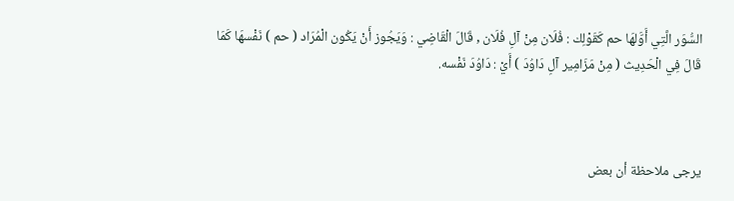السُّوَر الَّتِي أَوَّلهَا حم كَقَوْلِك : فُلَان مِنْ آلِ فُلَان , قَالَ الْقَاضِي : وَيَجُوز أَنْ يَكُون الْمُرَاد ( حم ) نَفْسهَا كَمَا قَالَ فِي الْحَدِيث ( مِنْ مَزَامِير آلِ دَاوُدَ ) أَيْ : دَاوُدَ نَفْسه.



يرجى ملاحظة أن بعض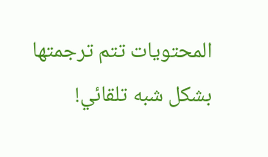المحتويات تتم ترجمتها بشكل شبه تلقائي!